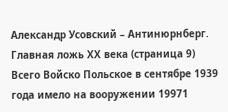Александр Усовский – Антинюрнберг. Главная ложь ХХ века (страница 9)
Всего Войско Польское в сентябре 1939 года имело на вооружении 19971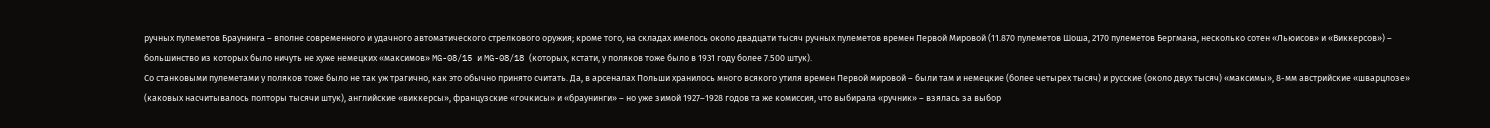ручных пулеметов Браунинга – вполне современного и удачного автоматического стрелкового оружия; кроме того, на складах имелось около двадцати тысяч ручных пулеметов времен Первой Мировой (11.870 пулеметов Шоша, 2170 пулеметов Бергмана, несколько сотен «Льюисов» и «Виккерсов») – большинство из которых было ничуть не хуже немецких «максимов» MG-08/15 и MG-08/18 (которых, кстати, у поляков тоже было в 1931 году более 7.500 штук).
Со станковыми пулеметами у поляков тоже было не так уж трагично, как это обычно принято считать. Да, в арсеналах Польши хранилось много всякого утиля времен Первой мировой – были там и немецкие (более четырех тысяч) и русские (около двух тысяч) «максимы», 8-мм австрийские «шварцлозе» (каковых насчитывалось полторы тысячи штук), английские «виккерсы», французские «гочкисы» и «браунинги» – но уже зимой 1927–1928 годов та же комиссия, что выбирала «ручник» – взялась за выбор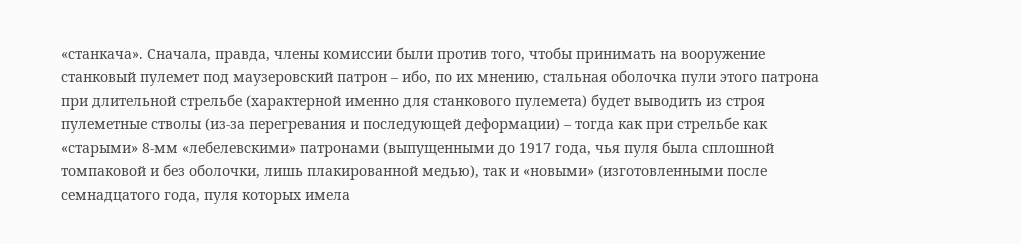«станкача». Сначала, правда, члены комиссии были против того, чтобы принимать на вооружение станковый пулемет под маузеровский патрон – ибо, по их мнению, стальная оболочка пули этого патрона при длительной стрельбе (характерной именно для станкового пулемета) будет выводить из строя пулеметные стволы (из-за перегревания и последующей деформации) – тогда как при стрельбе как «старыми» 8-мм «лебелевскими» патронами (выпущенными до 1917 года, чья пуля была сплошной томпаковой и без оболочки, лишь плакированной медью), так и «новыми» (изготовленными после семнадцатого года, пуля которых имела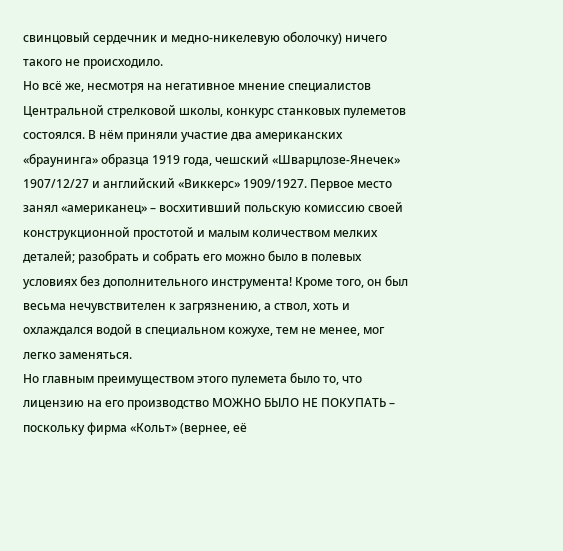свинцовый сердечник и медно-никелевую оболочку) ничего такого не происходило.
Но всё же, несмотря на негативное мнение специалистов Центральной стрелковой школы, конкурс станковых пулеметов состоялся. В нём приняли участие два американских «браунинга» образца 1919 года, чешский «Шварцлозе-Янечек» 1907/12/27 и английский «Виккерс» 1909/1927. Первое место занял «американец» – восхитивший польскую комиссию своей конструкционной простотой и малым количеством мелких деталей; разобрать и собрать его можно было в полевых условиях без дополнительного инструмента! Кроме того, он был весьма нечувствителен к загрязнению, а ствол, хоть и охлаждался водой в специальном кожухе, тем не менее, мог легко заменяться.
Но главным преимуществом этого пулемета было то, что лицензию на его производство МОЖНО БЫЛО НЕ ПОКУПАТЬ – поскольку фирма «Кольт» (вернее, её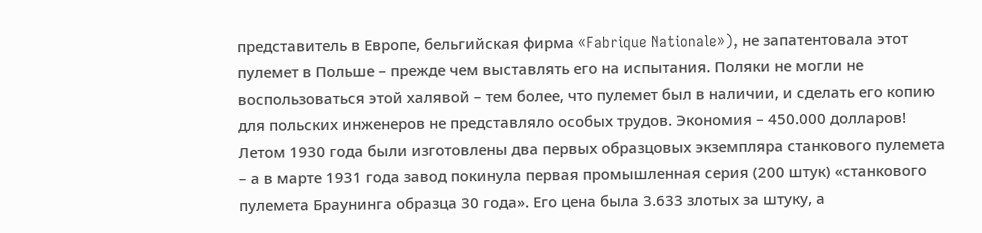представитель в Европе, бельгийская фирма «Fabrique Nationale»), не запатентовала этот пулемет в Польше – прежде чем выставлять его на испытания. Поляки не могли не воспользоваться этой халявой – тем более, что пулемет был в наличии, и сделать его копию для польских инженеров не представляло особых трудов. Экономия – 450.000 долларов!
Летом 1930 года были изготовлены два первых образцовых экземпляра станкового пулемета – а в марте 1931 года завод покинула первая промышленная серия (200 штук) «станкового пулемета Браунинга образца 30 года». Его цена была 3.633 злотых за штуку, а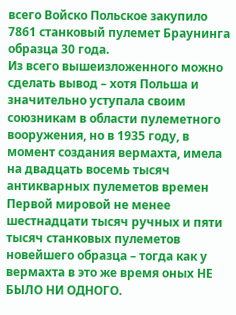всего Войско Польское закупило 7861 станковый пулемет Браунинга образца 30 года.
Из всего вышеизложенного можно сделать вывод – хотя Польша и значительно уступала своим союзникам в области пулеметного вооружения, но в 1935 году, в момент создания вермахта, имела на двадцать восемь тысяч антикварных пулеметов времен Первой мировой не менее шестнадцати тысяч ручных и пяти тысяч станковых пулеметов новейшего образца – тогда как у вермахта в это же время оных НЕ БЫЛО НИ ОДНОГО.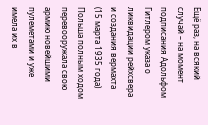Ещё раз, на всякий случай – на момент подписания Адольфом Гитлером указа о ликвидации рейхсвера и создания вермахта (15 марта 1935 года) Польша полным ходом перевооружала свою армию новейшими пулеметами и уже имела их в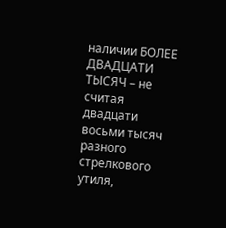наличии БОЛЕЕ ДВАДЦАТИ ТЫСЯЧ – не считая двадцати восьми тысяч разного стрелкового утиля,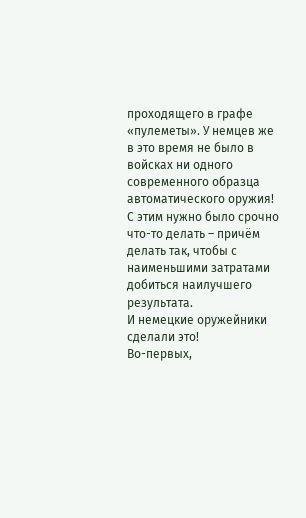проходящего в графе «пулеметы». У немцев же в это время не было в войсках ни одного современного образца автоматического оружия!
С этим нужно было срочно что-то делать – причём делать так, чтобы с наименьшими затратами добиться наилучшего результата.
И немецкие оружейники сделали это!
Во-первых,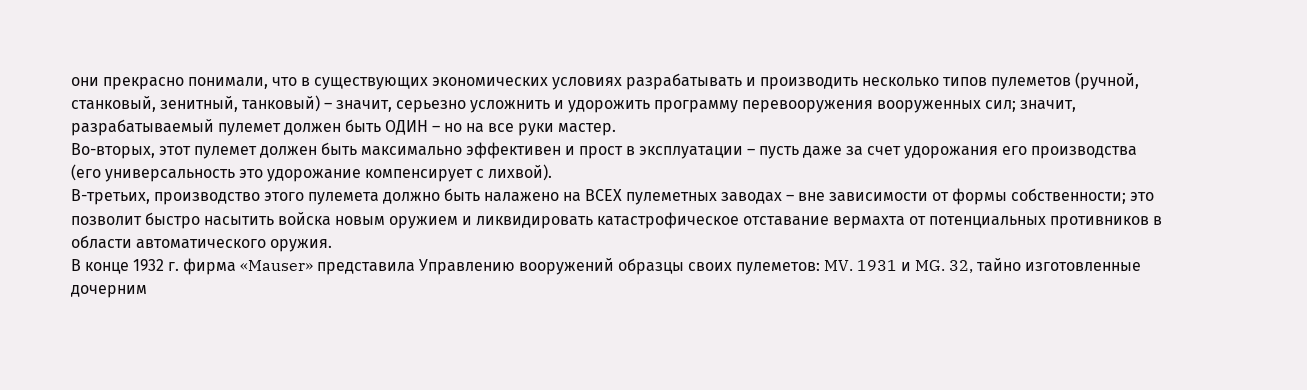они прекрасно понимали, что в существующих экономических условиях разрабатывать и производить несколько типов пулеметов (ручной, станковый, зенитный, танковый) – значит, серьезно усложнить и удорожить программу перевооружения вооруженных сил; значит, разрабатываемый пулемет должен быть ОДИН – но на все руки мастер.
Во-вторых, этот пулемет должен быть максимально эффективен и прост в эксплуатации – пусть даже за счет удорожания его производства (его универсальность это удорожание компенсирует с лихвой).
В-третьих, производство этого пулемета должно быть налажено на ВСЕХ пулеметных заводах – вне зависимости от формы собственности; это позволит быстро насытить войска новым оружием и ликвидировать катастрофическое отставание вермахта от потенциальных противников в области автоматического оружия.
В конце 1932 г. фирма «Mauser» представила Управлению вооружений образцы своих пулеметов: MV. 1931 и MG. 32, тайно изготовленные дочерним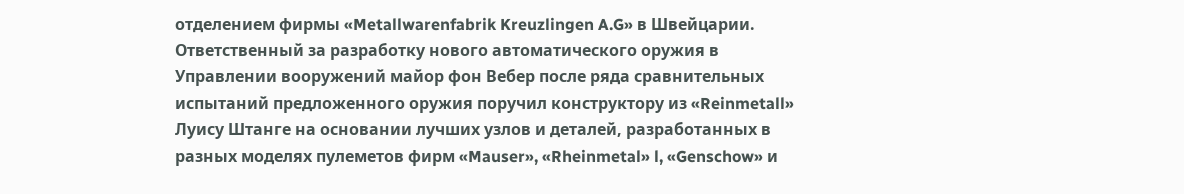отделением фирмы «Metallwarenfabrik Kreuzlingen A.G» в Швейцарии. Ответственный за разработку нового автоматического оружия в Управлении вооружений майор фон Вебер после ряда сравнительных испытаний предложенного оружия поручил конструктору из «Reinmetall» Луису Штанге на основании лучших узлов и деталей, разработанных в разных моделях пулеметов фирм «Mauser», «Rheinmetal» l, «Genschow» и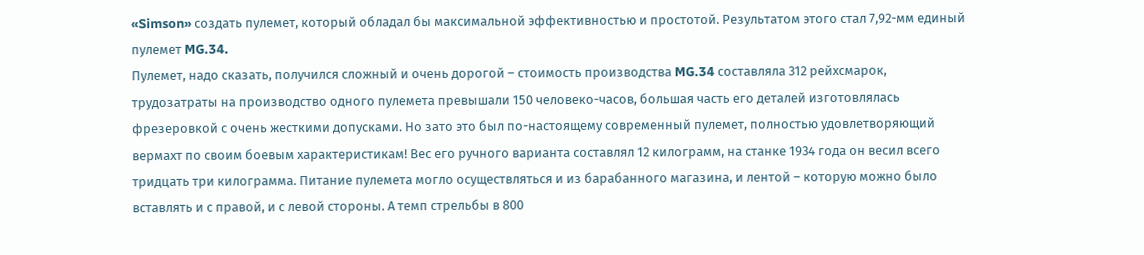«Simson» создать пулемет, который обладал бы максимальной эффективностью и простотой. Результатом этого стал 7,92-мм единый пулемет MG.34.
Пулемет, надо сказать, получился сложный и очень дорогой – стоимость производства MG.34 составляла 312 рейхсмарок, трудозатраты на производство одного пулемета превышали 150 человеко-часов, большая часть его деталей изготовлялась фрезеровкой с очень жесткими допусками. Но зато это был по-настоящему современный пулемет, полностью удовлетворяющий вермахт по своим боевым характеристикам! Вес его ручного варианта составлял 12 килограмм, на станке 1934 года он весил всего тридцать три килограмма. Питание пулемета могло осуществляться и из барабанного магазина, и лентой – которую можно было вставлять и с правой, и с левой стороны. А темп стрельбы в 800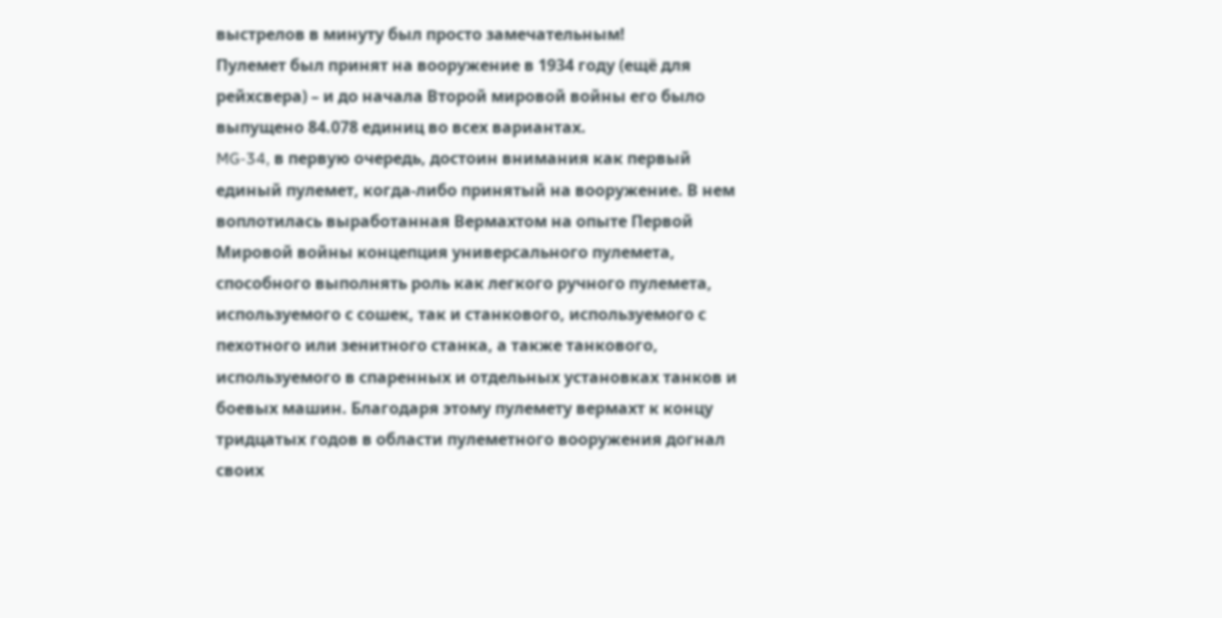выстрелов в минуту был просто замечательным!
Пулемет был принят на вооружение в 1934 году (ещё для рейхсвера) – и до начала Второй мировой войны его было выпущено 84.078 единиц во всех вариантах.
MG-34, в первую очередь, достоин внимания как первый единый пулемет, когда-либо принятый на вооружение. В нем воплотилась выработанная Вермахтом на опыте Первой Мировой войны концепция универсального пулемета, способного выполнять роль как легкого ручного пулемета, используемого с сошек, так и станкового, используемого с пехотного или зенитного станка, а также танкового, используемого в спаренных и отдельных установках танков и боевых машин. Благодаря этому пулемету вермахт к концу тридцатых годов в области пулеметного вооружения догнал своих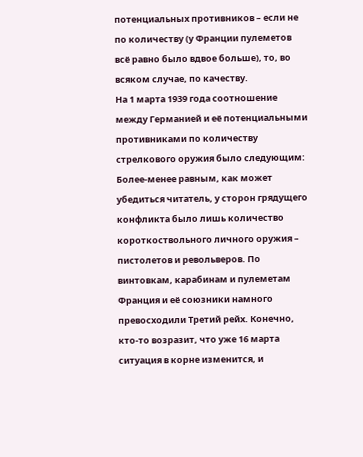потенциальных противников – если не по количеству (у Франции пулеметов всё равно было вдвое больше), то, во всяком случае, по качеству.
На 1 марта 1939 года соотношение между Германией и её потенциальными противниками по количеству стрелкового оружия было следующим:
Более-менее равным, как может убедиться читатель, у сторон грядущего конфликта было лишь количество короткоствольного личного оружия – пистолетов и револьверов. По винтовкам, карабинам и пулеметам Франция и её союзники намного превосходили Третий рейх. Конечно, кто-то возразит, что уже 16 марта ситуация в корне изменится, и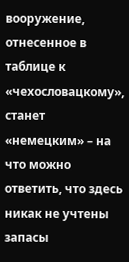вооружение, отнесенное в таблице к «чехословацкому», станет «немецким» – на что можно ответить, что здесь никак не учтены запасы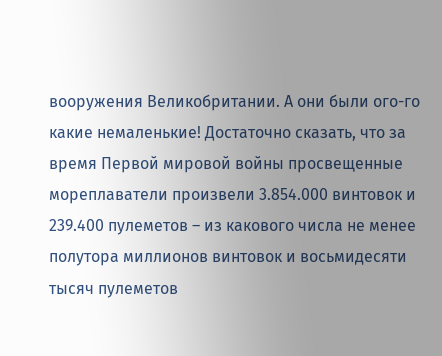вооружения Великобритании. А они были ого-го какие немаленькие! Достаточно сказать, что за время Первой мировой войны просвещенные мореплаватели произвели 3.854.000 винтовок и 239.400 пулеметов – из какового числа не менее полутора миллионов винтовок и восьмидесяти тысяч пулеметов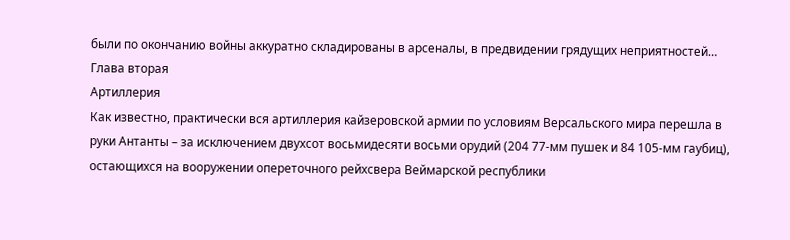были по окончанию войны аккуратно складированы в арсеналы, в предвидении грядущих неприятностей…
Глава вторая
Артиллерия
Как известно, практически вся артиллерия кайзеровской армии по условиям Версальского мира перешла в руки Антанты – за исключением двухсот восьмидесяти восьми орудий (204 77-мм пушек и 84 105-мм гаубиц), остающихся на вооружении опереточного рейхсвера Веймарской республики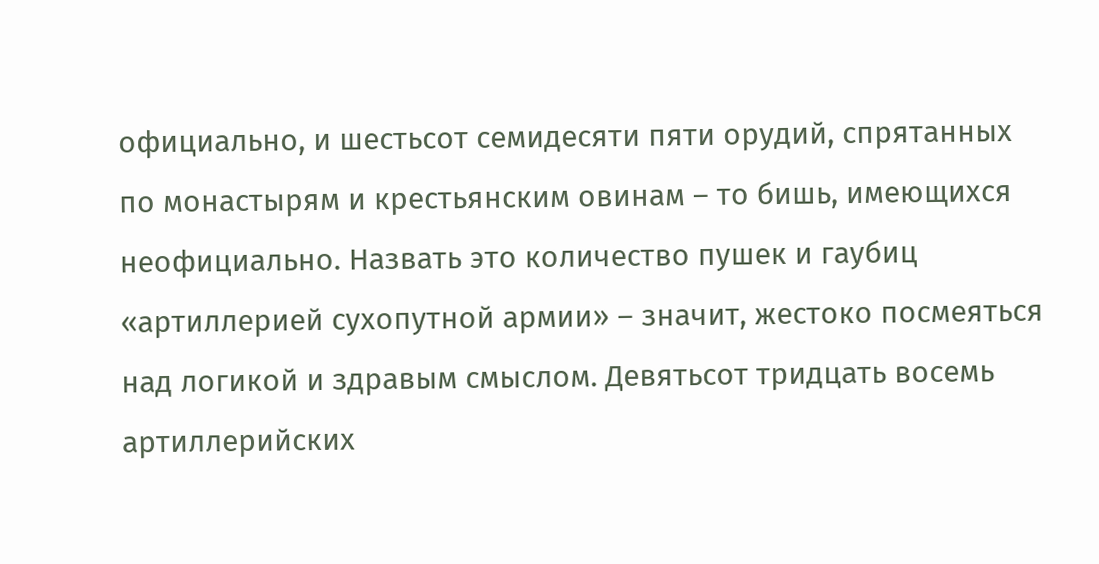официально, и шестьсот семидесяти пяти орудий, спрятанных по монастырям и крестьянским овинам – то бишь, имеющихся неофициально. Назвать это количество пушек и гаубиц «артиллерией сухопутной армии» – значит, жестоко посмеяться над логикой и здравым смыслом. Девятьсот тридцать восемь артиллерийских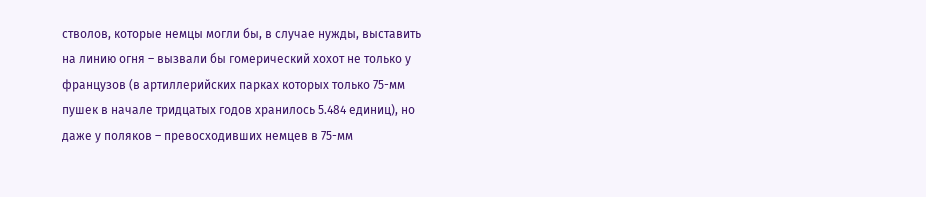стволов, которые немцы могли бы, в случае нужды, выставить на линию огня – вызвали бы гомерический хохот не только у французов (в артиллерийских парках которых только 75-мм пушек в начале тридцатых годов хранилось 5.484 единиц), но даже у поляков – превосходивших немцев в 75-мм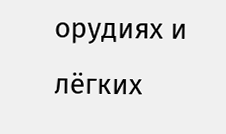орудиях и лёгких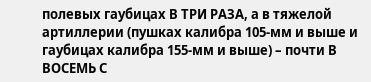полевых гаубицах В ТРИ РАЗА, а в тяжелой артиллерии (пушках калибра 105-мм и выше и гаубицах калибра 155-мм и выше) – почти В ВОСЕМЬ С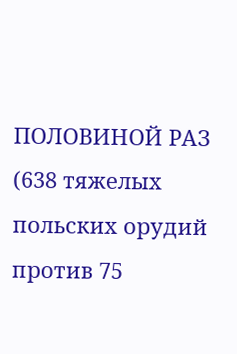ПОЛОВИНОЙ РАЗ (638 тяжелых польских орудий против 75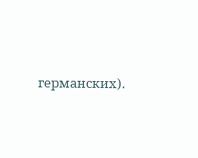германских).